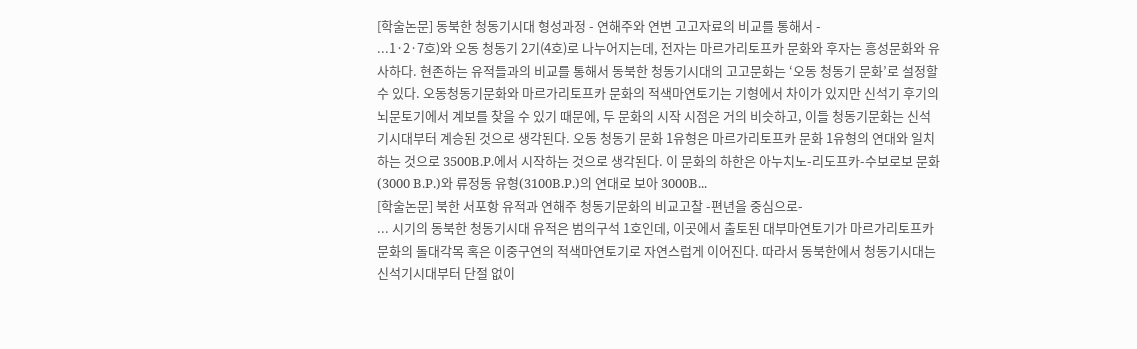[학술논문] 동북한 청동기시대 형성과정 - 연해주와 연변 고고자료의 비교를 통해서 -
...1·2·7호)와 오동 청동기 2기(4호)로 나누어지는데, 전자는 마르가리토프카 문화와 후자는 흥성문화와 유사하다. 현존하는 유적들과의 비교를 통해서 동북한 청동기시대의 고고문화는 ‘오동 청동기 문화’로 설정할 수 있다. 오동청동기문화와 마르가리토프카 문화의 적색마연토기는 기형에서 차이가 있지만 신석기 후기의 뇌문토기에서 계보를 찾을 수 있기 때문에, 두 문화의 시작 시점은 거의 비슷하고, 이들 청동기문화는 신석기시대부터 계승된 것으로 생각된다. 오동 청동기 문화 1유형은 마르가리토프카 문화 1유형의 연대와 일치하는 것으로 3500B.P.에서 시작하는 것으로 생각된다. 이 문화의 하한은 아누치노-리도프카-수보로보 문화(3000 B.P.)와 류정동 유형(3100B.P.)의 연대로 보아 3000B...
[학술논문] 북한 서포항 유적과 연해주 청동기문화의 비교고찰 -편년을 중심으로-
... 시기의 동북한 청동기시대 유적은 범의구석 1호인데, 이곳에서 출토된 대부마연토기가 마르가리토프카 문화의 돌대각목 혹은 이중구연의 적색마연토기로 자연스럽게 이어진다. 따라서 동북한에서 청동기시대는 신석기시대부터 단절 없이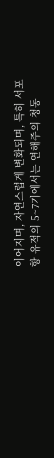이어지며, 자연스럽게 변화되며, 특히 서포항 유적의 5~7기에서는 연해주의 청동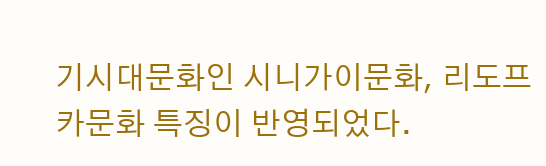기시대문화인 시니가이문화, 리도프카문화 특징이 반영되었다.